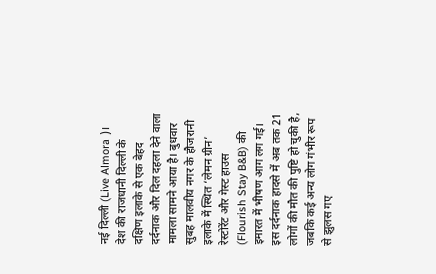नई दिल्ली (Live Almora )। देश की राजधानी दिल्ली के दक्षिण इलाके से एक बेहद दर्दनाक और दिल दहला देने वाला मामला सामने आया है। बुधवार सुबह मालवीय नगर के हौजरानी इलाके में स्थित ‘लेमन ग्रीन’ रेस्टोरेंट और गेस्ट हाउस (Flourish Stay B&B) की इमारत में भीषण आग लग गई। इस दर्दनाक हादसे में अब तक 21 लोगों की मौत की पुष्टि हो चुकी है, जबकि कई अन्य लोग गंभीर रूप से झुलस गए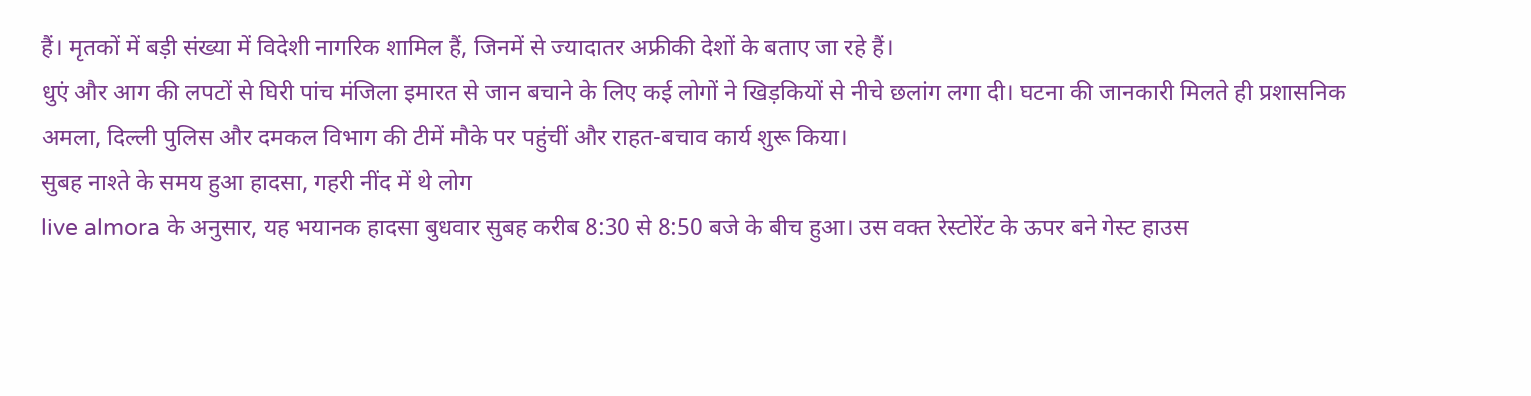हैं। मृतकों में बड़ी संख्या में विदेशी नागरिक शामिल हैं, जिनमें से ज्यादातर अफ्रीकी देशों के बताए जा रहे हैं।
धुएं और आग की लपटों से घिरी पांच मंजिला इमारत से जान बचाने के लिए कई लोगों ने खिड़कियों से नीचे छलांग लगा दी। घटना की जानकारी मिलते ही प्रशासनिक अमला, दिल्ली पुलिस और दमकल विभाग की टीमें मौके पर पहुंचीं और राहत-बचाव कार्य शुरू किया।
सुबह नाश्ते के समय हुआ हादसा, गहरी नींद में थे लोग
live almora के अनुसार, यह भयानक हादसा बुधवार सुबह करीब 8:30 से 8:50 बजे के बीच हुआ। उस वक्त रेस्टोरेंट के ऊपर बने गेस्ट हाउस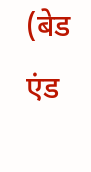(बेड एंड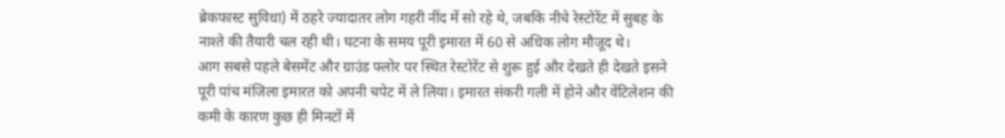ब्रेकफास्ट सुविधा) में ठहरे ज्यादातर लोग गहरी नींद में सो रहे थे, जबकि नीचे रेस्टोरेंट में सुबह के नाश्ते की तैयारी चल रही थी। घटना के समय पूरी इमारत में 60 से अधिक लोग मौजूद थे।
आग सबसे पहले बेसमेंट और ग्राउंड फ्लोर पर स्थित रेस्टोरेंट से शुरू हुई और देखते ही देखते इसने पूरी पांच मंजिला इमारत को अपनी चपेट में ले लिया। इमारत संकरी गली में होने और वेंटिलेशन की कमी के कारण कुछ ही मिनटों में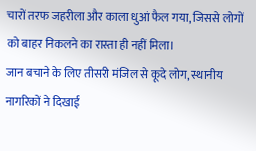चारों तरफ जहरीला और काला धुआं फैल गया, जिससे लोगों को बाहर निकलने का रास्ता ही नहीं मिला।
जान बचाने के लिए तीसरी मंजिल से कूदे लोग, स्थानीय नागरिकों ने दिखाई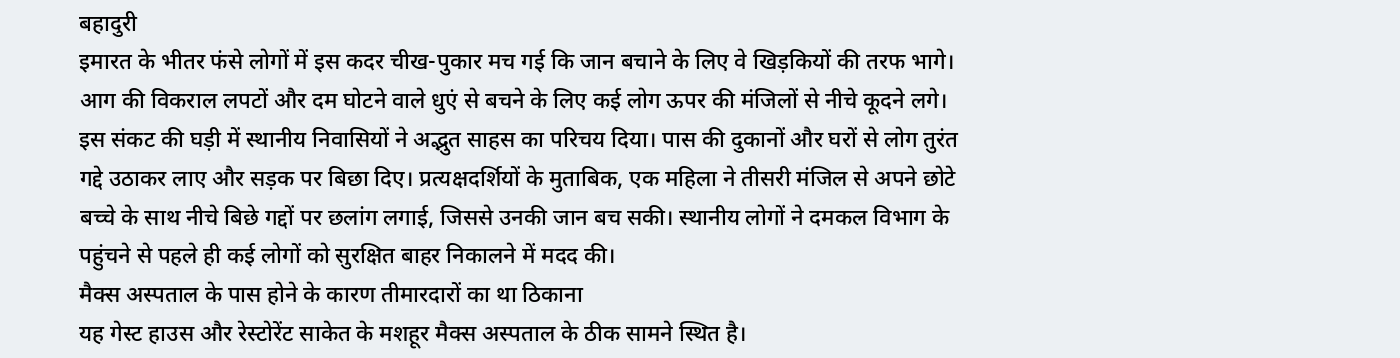बहादुरी
इमारत के भीतर फंसे लोगों में इस कदर चीख-पुकार मच गई कि जान बचाने के लिए वे खिड़कियों की तरफ भागे। आग की विकराल लपटों और दम घोटने वाले धुएं से बचने के लिए कई लोग ऊपर की मंजिलों से नीचे कूदने लगे।
इस संकट की घड़ी में स्थानीय निवासियों ने अद्भुत साहस का परिचय दिया। पास की दुकानों और घरों से लोग तुरंत गद्दे उठाकर लाए और सड़क पर बिछा दिए। प्रत्यक्षदर्शियों के मुताबिक, एक महिला ने तीसरी मंजिल से अपने छोटे बच्चे के साथ नीचे बिछे गद्दों पर छलांग लगाई, जिससे उनकी जान बच सकी। स्थानीय लोगों ने दमकल विभाग के पहुंचने से पहले ही कई लोगों को सुरक्षित बाहर निकालने में मदद की।
मैक्स अस्पताल के पास होने के कारण तीमारदारों का था ठिकाना
यह गेस्ट हाउस और रेस्टोरेंट साकेत के मशहूर मैक्स अस्पताल के ठीक सामने स्थित है।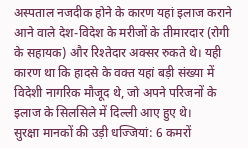अस्पताल नजदीक होने के कारण यहां इलाज कराने आने वाले देश-विदेश के मरीजों के तीमारदार (रोगी के सहायक) और रिश्तेदार अक्सर रुकते थे। यही कारण था कि हादसे के वक्त यहां बड़ी संख्या में विदेशी नागरिक मौजूद थे, जो अपने परिजनों के इलाज के सिलसिले में दिल्ली आए हुए थे।
सुरक्षा मानकों की उड़ी धज्जियां: 6 कमरों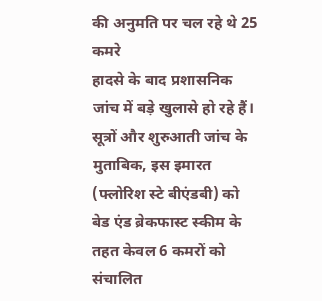की अनुमति पर चल रहे थे 25 कमरे
हादसे के बाद प्रशासनिक जांच में बड़े खुलासे हो रहे हैं। सूत्रों और शुरुआती जांच के मुताबिक, इस इमारत (फ्लोरिश स्टे बीएंडबी) को बेड एंड ब्रेकफास्ट स्कीम के तहत केवल 6 कमरों को संचालित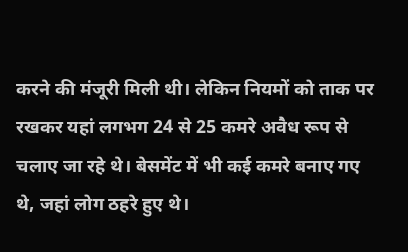करने की मंजूरी मिली थी। लेकिन नियमों को ताक पर रखकर यहां लगभग 24 से 25 कमरे अवैध रूप से चलाए जा रहे थे। बेसमेंट में भी कई कमरे बनाए गए थे, जहां लोग ठहरे हुए थे।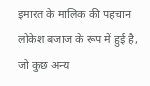इमारत के मालिक की पहचान लोकेश बजाज के रूप में हुई है, जो कुछ अन्य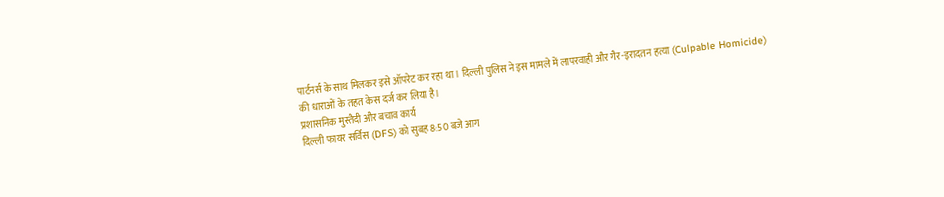पार्टनर्स के साथ मिलकर इसे ऑपरेट कर रहा था। दिल्ली पुलिस ने इस मामले में लापरवाही और गैर-इरादतन हत्या (Culpable Homicide) की धाराओं के तहत केस दर्ज कर लिया है।
प्रशासनिक मुस्तैदी और बचाव कार्य
दिल्ली फायर सर्विस (DFS) को सुबह 8:50 बजे आग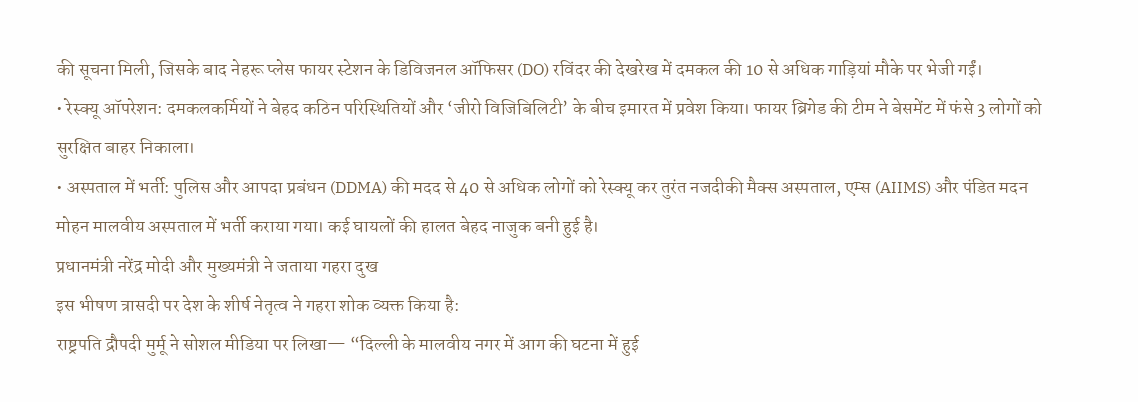की सूचना मिली, जिसके बाद नेहरू प्लेस फायर स्टेशन के डिविजनल ऑफिसर (DO) रविंदर की देखरेख में दमकल की 10 से अधिक गाड़ियां मौके पर भेजी गईं।
• रेस्क्यू ऑपरेशन: दमकलकर्मियों ने बेहद कठिन परिस्थितियों और ‘जीरो विजिबिलिटी’ के बीच इमारत में प्रवेश किया। फायर ब्रिगेड की टीम ने बेसमेंट में फंसे 3 लोगों को सुरक्षित बाहर निकाला।
• अस्पताल में भर्ती: पुलिस और आपदा प्रबंधन (DDMA) की मदद से 40 से अधिक लोगों को रेस्क्यू कर तुरंत नजदीकी मैक्स अस्पताल, एम्स (AIIMS) और पंडित मदन मोहन मालवीय अस्पताल में भर्ती कराया गया। कई घायलों की हालत बेहद नाजुक बनी हुई है।
प्रधानमंत्री नरेंद्र मोदी और मुख्यमंत्री ने जताया गहरा दुख
इस भीषण त्रासदी पर देश के शीर्ष नेतृत्व ने गहरा शोक व्यक्त किया है:
राष्ट्रपति द्रौपदी मुर्मू ने सोशल मीडिया पर लिखा— “दिल्ली के मालवीय नगर में आग की घटना में हुई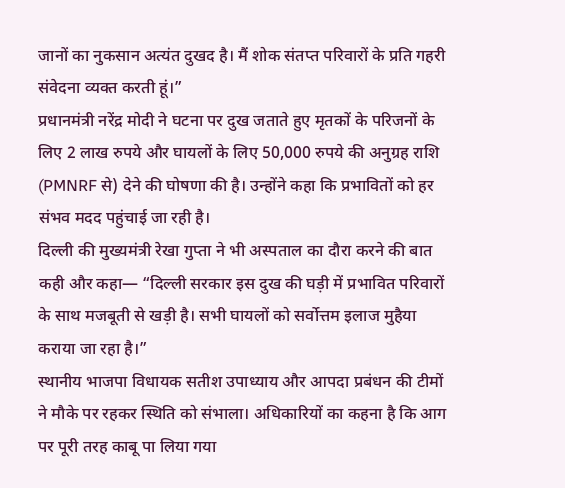जानों का नुकसान अत्यंत दुखद है। मैं शोक संतप्त परिवारों के प्रति गहरी संवेदना व्यक्त करती हूं।”
प्रधानमंत्री नरेंद्र मोदी ने घटना पर दुख जताते हुए मृतकों के परिजनों के लिए 2 लाख रुपये और घायलों के लिए 50,000 रुपये की अनुग्रह राशि (PMNRF से) देने की घोषणा की है। उन्होंने कहा कि प्रभावितों को हर संभव मदद पहुंचाई जा रही है।
दिल्ली की मुख्यमंत्री रेखा गुप्ता ने भी अस्पताल का दौरा करने की बात कही और कहा— “दिल्ली सरकार इस दुख की घड़ी में प्रभावित परिवारों के साथ मजबूती से खड़ी है। सभी घायलों को सर्वोत्तम इलाज मुहैया कराया जा रहा है।”
स्थानीय भाजपा विधायक सतीश उपाध्याय और आपदा प्रबंधन की टीमों ने मौके पर रहकर स्थिति को संभाला। अधिकारियों का कहना है कि आग पर पूरी तरह काबू पा लिया गया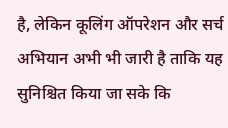है, लेकिन कूलिंग ऑपरेशन और सर्च अभियान अभी भी जारी है ताकि यह सुनिश्चित किया जा सके कि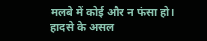मलबे में कोई और न फंसा हो। हादसे के असल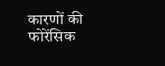कारणों की फोरेंसिक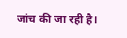जांच की जा रही है।